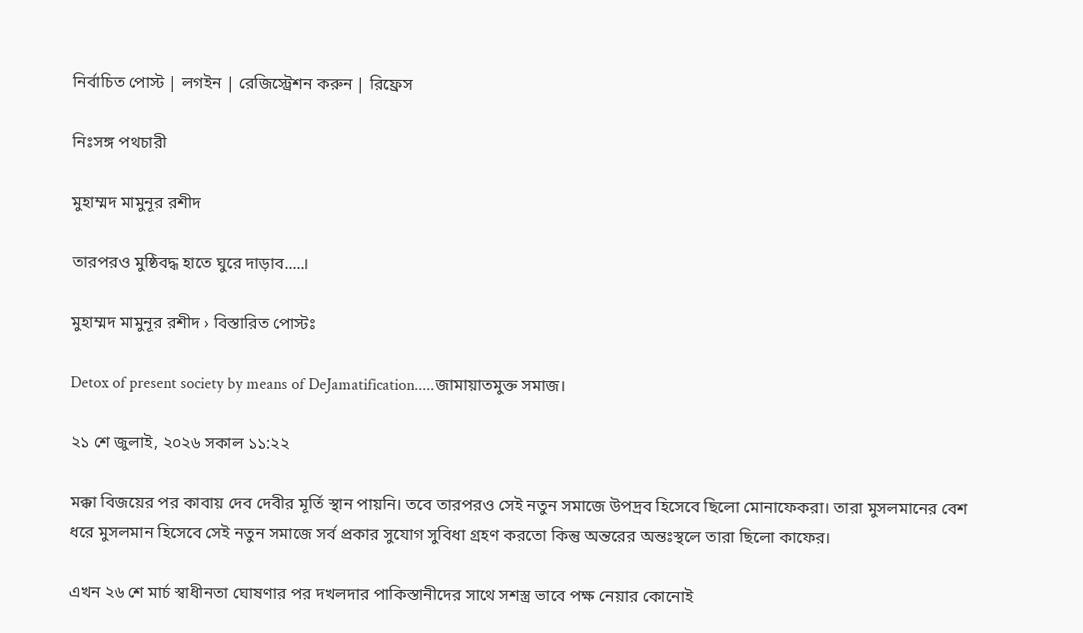নির্বাচিত পোস্ট | লগইন | রেজিস্ট্রেশন করুন | রিফ্রেস

নিঃসঙ্গ পথচারী

মুহাম্মদ মামুনূর রশীদ

তারপরও মুষ্ঠিবদ্ধ হাতে ঘুরে দাড়াব.....।

মুহাম্মদ মামুনূর রশীদ › বিস্তারিত পোস্টঃ

Detox of present society by means of DeJamatification.....জামায়াতমুক্ত সমাজ।

২১ শে জুলাই, ২০২৬ সকাল ১১:২২

মক্কা বিজয়ের পর কাবায় দেব দেবীর মূর্তি স্থান পায়নি। তবে তারপরও সেই নতুন সমাজে উপদ্রব হিসেবে ছিলো মোনাফেকরা। তারা মুসলমানের বেশ ধরে মুসলমান হিসেবে সেই নতুন সমাজে সর্ব প্রকার সুযোগ সুবিধা গ্রহণ করতো কিন্তু অন্তরের অন্তঃস্থলে তারা ছিলো কাফের।

এখন ২৬ শে মার্চ স্বাধীনতা ঘোষণার পর দখলদার পাকিস্তানীদের সাথে সশস্ত্র ভাবে পক্ষ নেয়ার কোনোই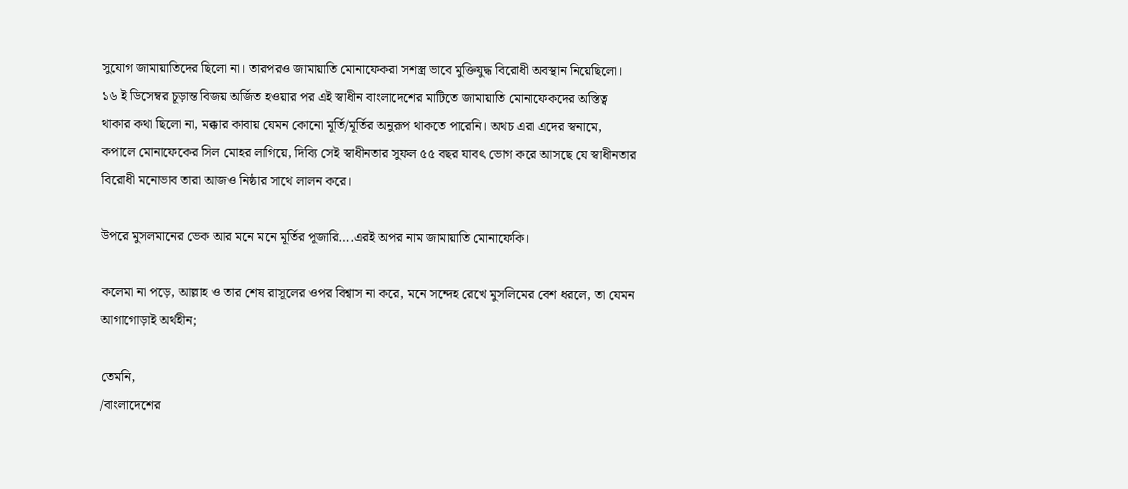সুযোগ জামায়াতিদের ছিলো না। তারপরও জামায়াতি মোনাফেকরা সশস্ত্র ভাবে মুক্তিযুদ্ধ বিরোধী অবস্থান নিয়েছিলো। ১৬ ই ডিসেম্বর চূড়ান্ত বিজয় অর্জিত হওয়ার পর এই স্বাধীন বাংলাদেশের মাটিতে জামায়াতি মোনাফেকদের অস্তিত্ব থাকার কথা ছিলো না, মক্কার কাবায় যেমন কোনো মূর্তি/মূর্তির অনুরূপ থাকতে পারেনি। অথচ এরা এদের স্বনামে, কপালে মোনাফেকের সিল মোহর লাগিয়ে, দিব্যি সেই স্বাধীনতার সুফল ৫৫ বছর যাবৎ ভোগ করে আসছে যে স্বাধীনতার বিরোধী মনোভাব তারা আজও নিষ্ঠার সাথে লালন করে।

উপরে মুসলমানের ভেক আর মনে মনে মূর্তির পূজারি….এরই অপর নাম জামায়াতি মোনাফেকি।

কলেমা না পড়ে, আল্লাহ ও তার শেষ রাসূলের ওপর বিশ্বাস না করে, মনে সন্দেহ রেখে মুসলিমের বেশ ধরলে, তা যেমন আগাগোড়াই অর্থহীন;

তেমনি,
/বাংলাদেশের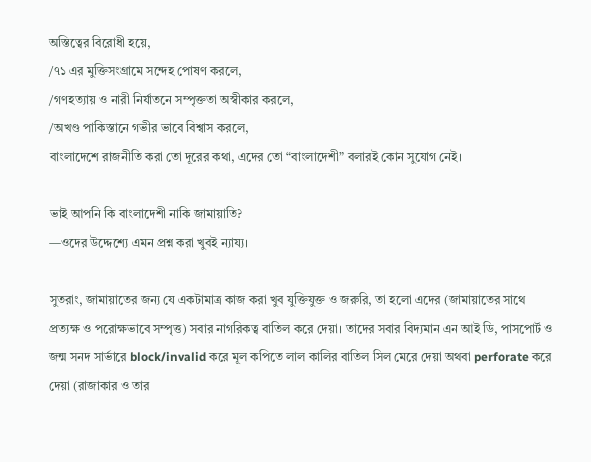অস্তিত্বের বিরোধী হয়ে,
/৭১ এর মুক্তিসংগ্রামে সন্দেহ পোষণ করলে,
/গণহত্যায় ও নারী নির্যাতনে সম্পৃক্ততা অস্বীকার করলে,
/অখণ্ড পাকিস্তানে গভীর ভাবে বিশ্বাস করলে,
বাংলাদেশে রাজনীতি করা তো দূরের কথা, এদের তো “বাংলাদেশী” বলারই কোন সুযোগ নেই।

ভাই আপনি কি বাংলাদেশী নাকি জামায়াতি?
—ওদের উদ্দেশ্যে এমন প্রশ্ন করা খুবই ন্যায্য।

সুতরাং, জামায়াতের জন্য যে একটামাত্র কাজ করা খুব যুক্তিযুক্ত ও জরুরি, তা হলো এদের (জামায়াতের সাথে প্রত্যক্ষ ও পরোক্ষভাবে সম্পৃত্ত) সবার নাগরিকত্ব বাতিল করে দেয়া। তাদের সবার বিদ্যমান এন আই ডি, পাসপোর্ট ও জন্ম সনদ সার্ভারে block/invalid করে মূল কপিতে লাল কালির বাতিল সিল মেরে দেয়া অথবা perforate করে দেয়া (রাজাকার ও তার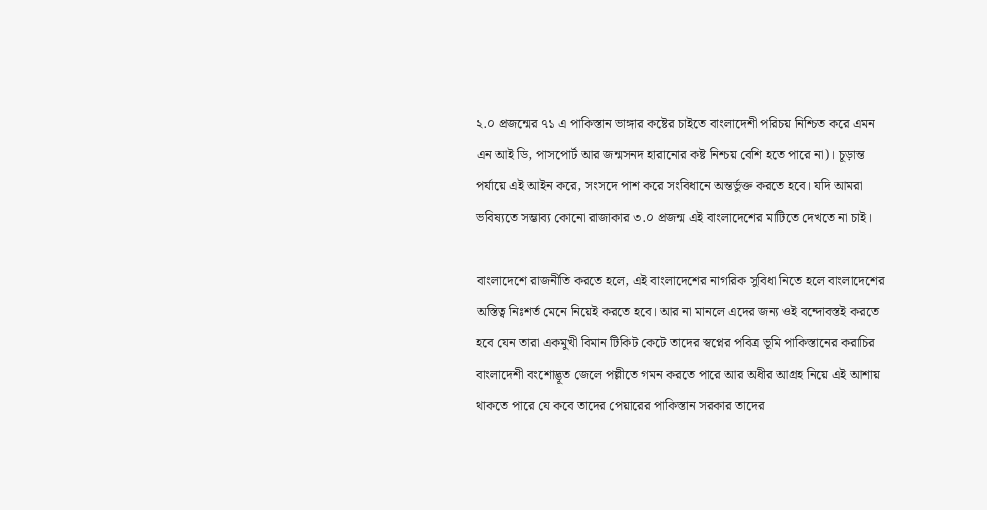২.০ প্রজন্মের ৭১ এ পাকিস্তান ভাঙ্গার কষ্টের চাইতে বাংলাদেশী পরিচয় নিশ্চিত করে এমন এন আই ডি, পাসপোর্ট আর জন্মসনদ হারানোর কষ্ট নিশ্চয় বেশি হতে পারে না)। চূড়ান্ত পর্যায়ে এই আইন করে, সংসদে পাশ করে সংবিধানে অন্তর্ভুক্ত করতে হবে। যদি আমরা ভবিষ্যতে সম্ভাব্য কোনো রাজাকার ৩.০ প্রজন্ম এই বাংলাদেশের মাটিতে দেখতে না চাই।

বাংলাদেশে রাজনীতি করতে হলে, এই বাংলাদেশের নাগরিক সুবিধা নিতে হলে বাংলাদেশের অস্তিত্ব নিঃশর্ত মেনে নিয়েই করতে হবে। আর না মানলে এদের জন্য ওই বন্দোবস্তই করতে হবে যেন তারা একমুখী বিমান টিকিট কেটে তাদের স্বপ্নের পবিত্র ভূমি পাকিস্তানের করাচির বাংলাদেশী বংশোদ্ভূত জেলে পল্লীতে গমন করতে পারে আর অধীর আগ্রহ নিয়ে এই আশায় থাকতে পারে যে কবে তাদের পেয়ারের পাকিস্তান সরকার তাদের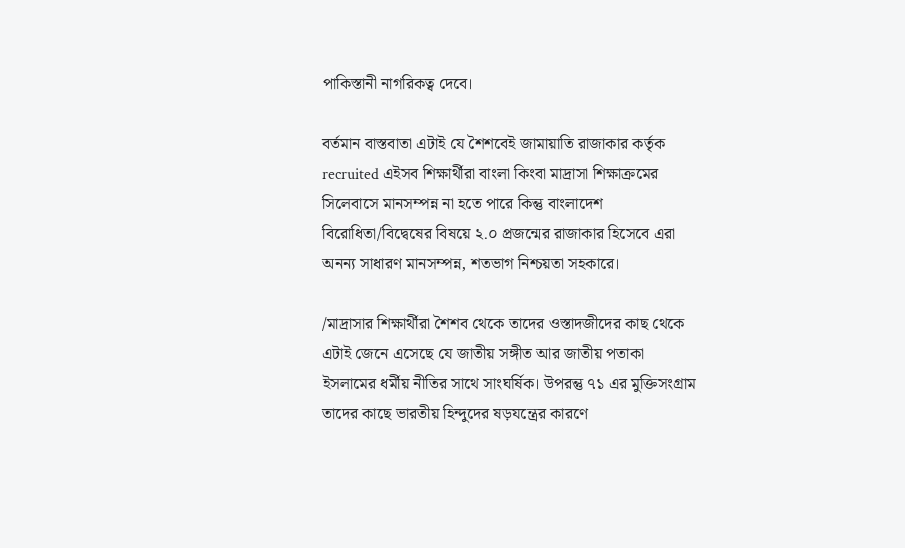পাকিস্তানী নাগরিকত্ব দেবে।

বর্তমান বাস্তবাতা এটাই যে শৈশবেই জামায়াতি রাজাকার কর্তৃক recruited এইসব শিক্ষার্থীরা বাংলা কিংবা মাদ্রাসা শিক্ষাক্রমের সিলেবাসে মানসম্পন্ন না হতে পারে কিন্তু বাংলাদেশ বিরোধিতা/বিদ্বেষের বিষয়ে ২.০ প্রজন্মের রাজাকার হিসেবে এরা অনন্য সাধারণ মানসম্পন্ন, শতভাগ নিশ্চয়তা সহকারে।

/মাদ্রাসার শিক্ষার্থীরা শৈশব থেকে তাদের ওস্তাদজীদের কাছ থেকে এটাই জেনে এসেছে যে জাতীয় সঙ্গীত আর জাতীয় পতাকা ইসলামের ধর্মীয় নীতির সাথে সাংঘর্ষিক। উপরন্তু ৭১ এর মুক্তিসংগ্রাম তাদের কাছে ভারতীয় হিন্দুদের ষড়যন্ত্রের কারণে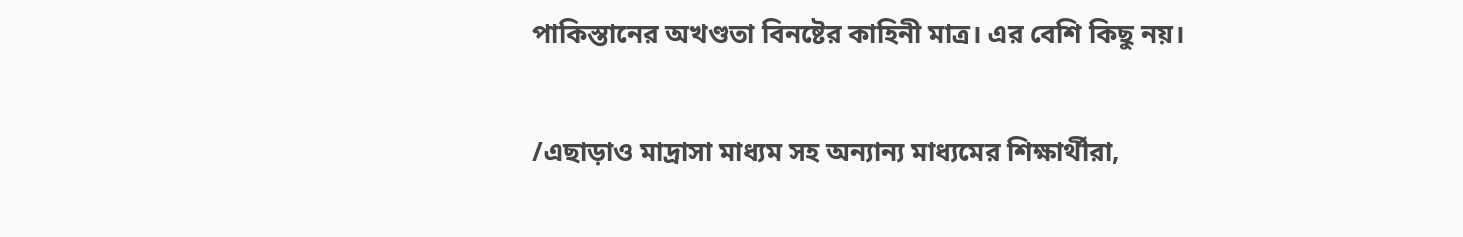পাকিস্তানের অখণ্ডতা বিনষ্টের কাহিনী মাত্র। এর বেশি কিছু নয়।

/এছাড়াও মাদ্রাসা মাধ্যম সহ অন্যান্য মাধ্যমের শিক্ষার্থীরা,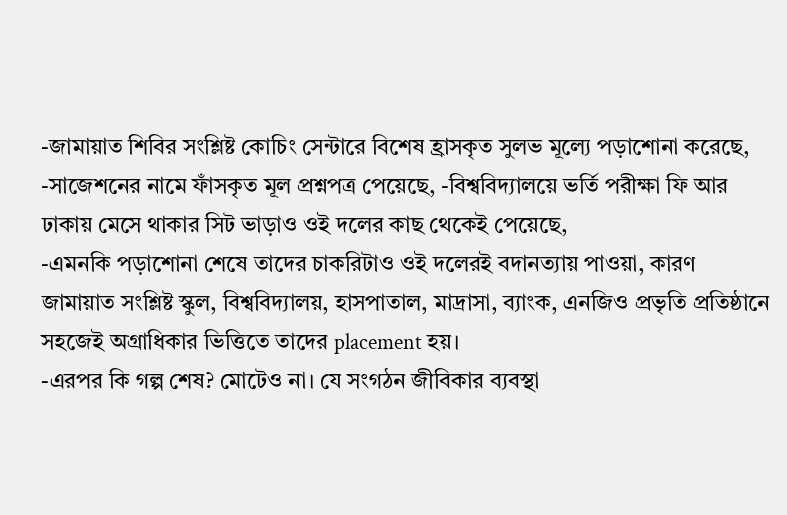-জামায়াত শিবির সংশ্লিষ্ট কোচিং সেন্টারে বিশেষ হ্রাসকৃত সুলভ মূল্যে পড়াশোনা করেছে,
-সাজেশনের নামে ফাঁসকৃত মূল প্রশ্নপত্র পেয়েছে, -বিশ্ববিদ্যালয়ে ভর্তি পরীক্ষা ফি আর ঢাকায় মেসে থাকার সিট ভাড়াও ওই দলের কাছ থেকেই পেয়েছে,
-এমনকি পড়াশোনা শেষে তাদের চাকরিটাও ওই দলেরই বদানত্যায় পাওয়া, কারণ জামায়াত সংশ্লিষ্ট স্কুল, বিশ্ববিদ্যালয়, হাসপাতাল, মাদ্রাসা, ব্যাংক, এনজিও প্রভৃতি প্রতিষ্ঠানে সহজেই অগ্রাধিকার ভিত্তিতে তাদের placement হয়।
-এরপর কি গল্প শেষ? মোটেও না। যে সংগঠন জীবিকার ব্যবস্থা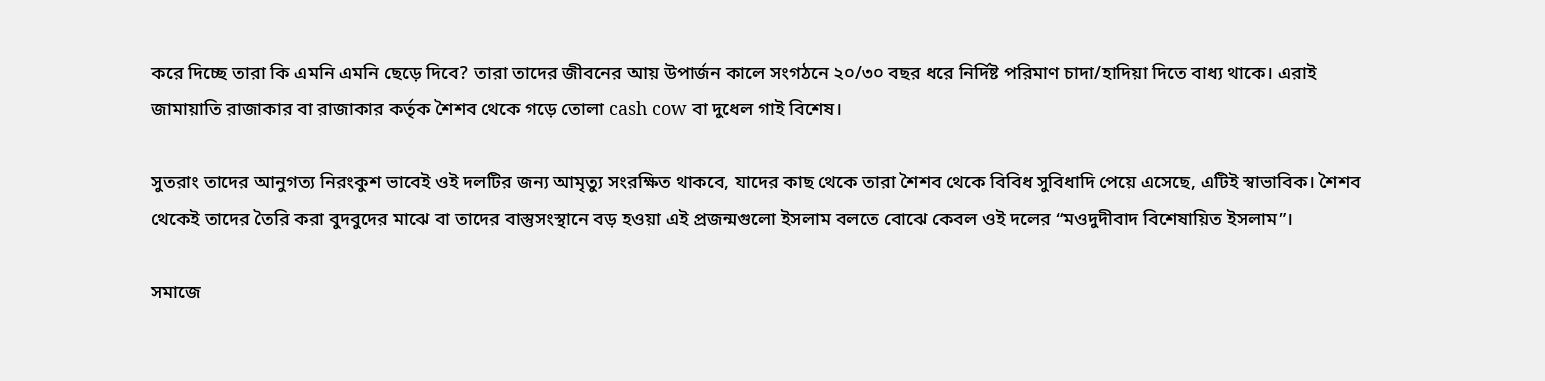করে দিচ্ছে তারা কি এমনি এমনি ছেড়ে দিবে? তারা তাদের জীবনের আয় উপার্জন কালে সংগঠনে ২০/৩০ বছর ধরে নির্দিষ্ট পরিমাণ চাদা/হাদিয়া দিতে বাধ্য থাকে। এরাই জামায়াতি রাজাকার বা রাজাকার কর্তৃক শৈশব থেকে গড়ে তোলা cash cow বা দুধেল গাই বিশেষ।

সুতরাং তাদের আনুগত্য নিরংকুশ ভাবেই ওই দলটির জন্য আমৃত্যু সংরক্ষিত থাকবে, যাদের কাছ থেকে তারা শৈশব থেকে বিবিধ সুবিধাদি পেয়ে এসেছে, এটিই স্বাভাবিক। শৈশব থেকেই তাদের তৈরি করা বুদবুদের মাঝে বা তাদের বাস্তুসংস্থানে বড় হওয়া এই প্রজন্মগুলো ইসলাম বলতে বোঝে কেবল ওই দলের “মওদুদীবাদ বিশেষায়িত ইসলাম”।

সমাজে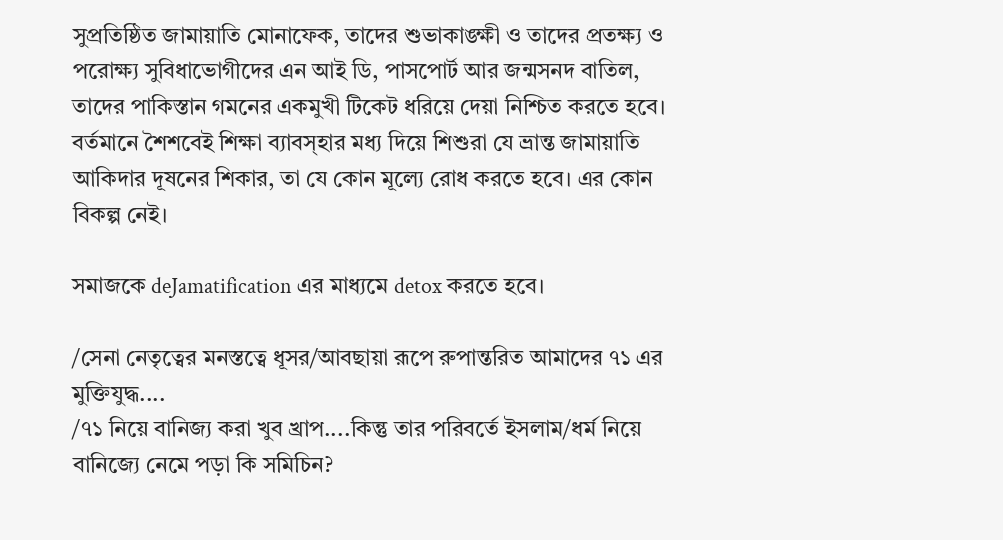সুপ্রতিষ্ঠিত জামায়াতি মোনাফেক, তাদের শুভাকাঙ্ক্ষী ও তাদের প্রতক্ষ্য ও পরোক্ষ্য সুবিধাভোগীদের এন আই ডি, পাসপোর্ট আর জন্মসনদ বাতিল, তাদের পাকিস্তান গমনের একমুখী টিকেট ধরিয়ে দেয়া নিশ্চিত করতে হবে। বর্তমানে শৈশবেই শিক্ষা ব্যাবস্হার মধ্য দিয়ে শিশুরা যে ভ্রান্ত জামায়াতি আকিদার দূষনের শিকার, তা যে কোন মূল্যে রোধ করতে হবে। এর কোন বিকল্প নেই।

সমাজকে deJamatification এর মাধ্যমে detox করতে হবে।

/সেনা নেতৃত্বের মনস্তত্বে ধূসর/আবছায়া রূপে রুপান্তরিত আমাদের ৭১ এর মুক্তিযুদ্ধ....
/৭১ নিয়ে বানিজ্য করা খুব খ্রাপ....কিন্তু তার পরিবর্তে ইসলাম/ধর্ম নিয়ে বানিজ্যে নেমে পড়া কি সমিচিন?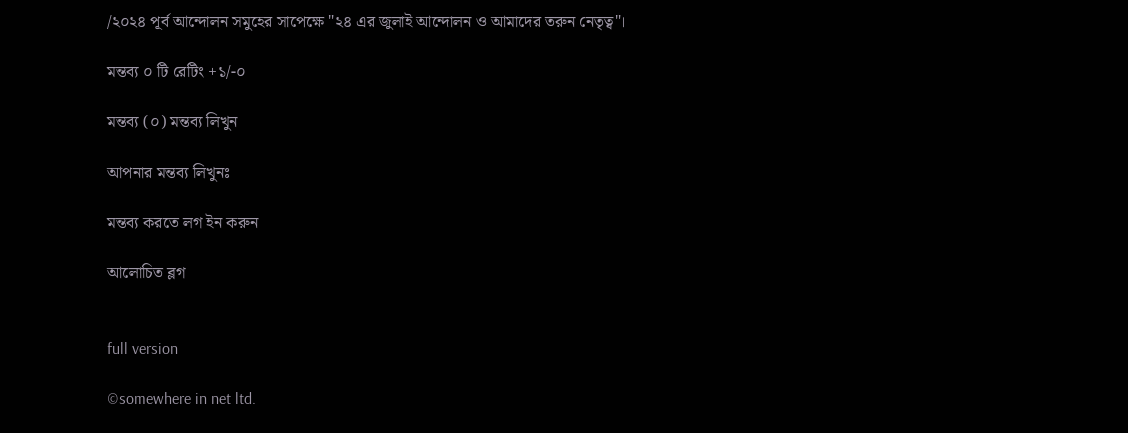/২০২৪ পূর্ব আন্দোলন সমুহের সাপেক্ষে "২৪ এর জুলাই আন্দোলন ও আমাদের তরুন নেতৃত্ব"।

মন্তব্য ০ টি রেটিং +১/-০

মন্তব্য (০) মন্তব্য লিখুন

আপনার মন্তব্য লিখুনঃ

মন্তব্য করতে লগ ইন করুন

আলোচিত ব্লগ


full version

©somewhere in net ltd.